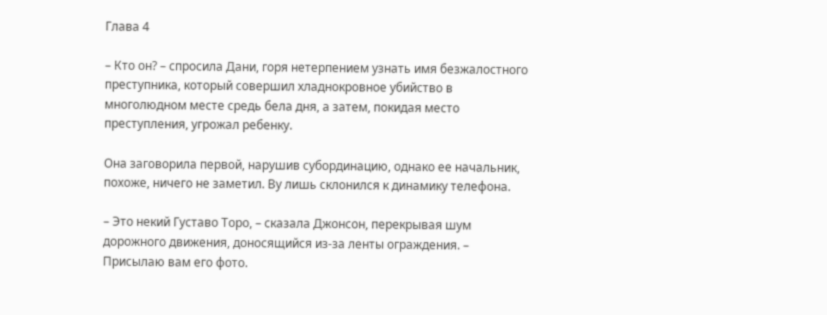Глава 4

– Кто он? – спросила Дани, горя нетерпением узнать имя безжалостного преступника, который совершил хладнокровное убийство в многолюдном месте средь бела дня, а затем, покидая место преступления, угрожал ребенку.

Она заговорила первой, нарушив субординацию, однако ее начальник, похоже, ничего не заметил. Ву лишь склонился к динамику телефона.

– Это некий Густаво Торо, – сказала Джонсон, перекрывая шум дорожного движения, доносящийся из-за ленты ограждения. – Присылаю вам его фото.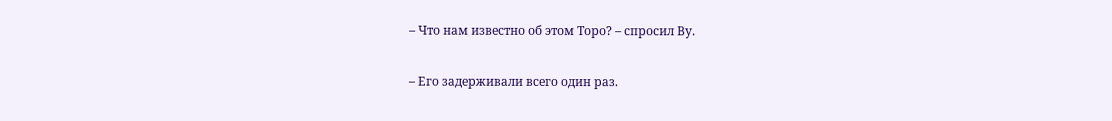– Что нам известно об этом Торо? – спросил Ву.

– Его задерживали всего один раз.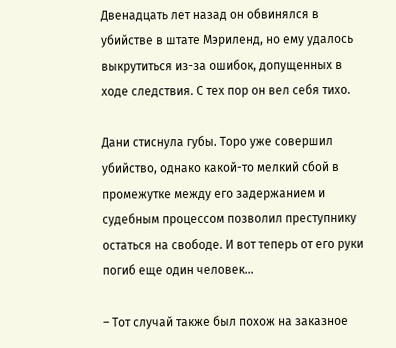Двенадцать лет назад он обвинялся в убийстве в штате Мэриленд, но ему удалось выкрутиться из-за ошибок, допущенных в ходе следствия. С тех пор он вел себя тихо.

Дани стиснула губы. Торо уже совершил убийство, однако какой-то мелкий сбой в промежутке между его задержанием и судебным процессом позволил преступнику остаться на свободе. И вот теперь от его руки погиб еще один человек…

– Тот случай также был похож на заказное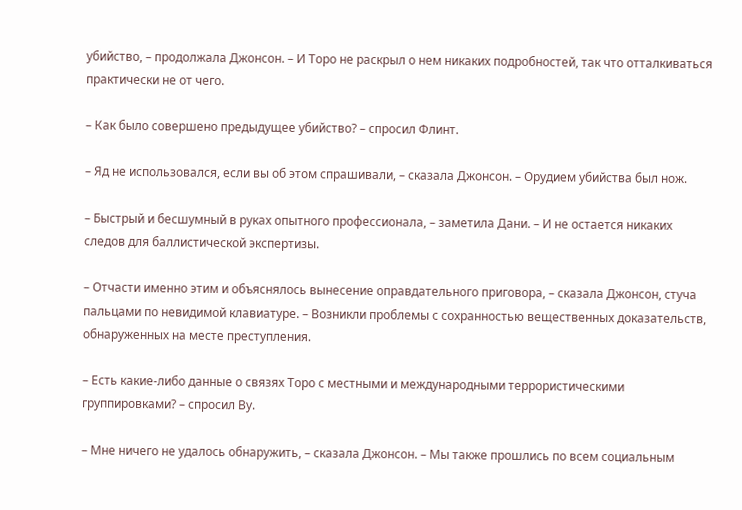убийство, – продолжала Джонсон. – И Торо не раскрыл о нем никаких подробностей, так что отталкиваться практически не от чего.

– Как было совершено предыдущее убийство? – спросил Флинт.

– Яд не использовался, если вы об этом спрашивали, – сказала Джонсон. – Орудием убийства был нож.

– Быстрый и бесшумный в руках опытного профессионала, – заметила Дани. – И не остается никаких следов для баллистической экспертизы.

– Отчасти именно этим и объяснялось вынесение оправдательного приговора, – сказала Джонсон, стуча пальцами по невидимой клавиатуре. – Возникли проблемы с сохранностью вещественных доказательств, обнаруженных на месте преступления.

– Есть какие-либо данные о связях Торо с местными и международными террористическими группировками? – спросил Ву.

– Мне ничего не удалось обнаружить, – сказала Джонсон. – Мы также прошлись по всем социальным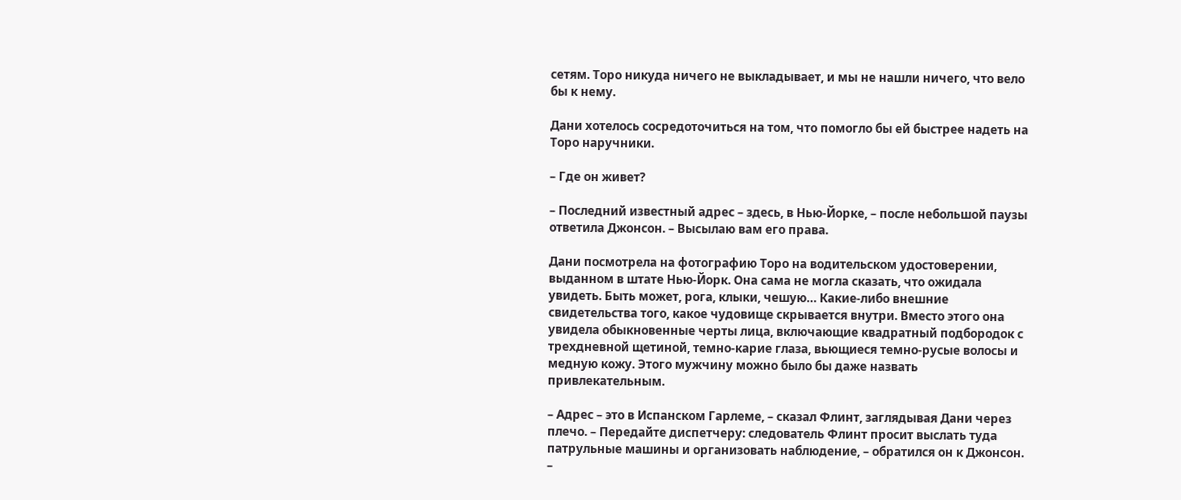сетям. Торо никуда ничего не выкладывает, и мы не нашли ничего, что вело бы к нему.

Дани хотелось сосредоточиться на том, что помогло бы ей быстрее надеть на Торо наручники.

– Где он живет?

– Последний известный адрес – здесь, в Нью-Йорке, – после небольшой паузы ответила Джонсон. – Высылаю вам его права.

Дани посмотрела на фотографию Торо на водительском удостоверении, выданном в штате Нью-Йорк. Она сама не могла сказать, что ожидала увидеть. Быть может, рога, клыки, чешую… Какие-либо внешние свидетельства того, какое чудовище скрывается внутри. Вместо этого она увидела обыкновенные черты лица, включающие квадратный подбородок с трехдневной щетиной, темно-карие глаза, вьющиеся темно-русые волосы и медную кожу. Этого мужчину можно было бы даже назвать привлекательным.

– Адрес – это в Испанском Гарлеме, – сказал Флинт, заглядывая Дани через плечо. – Передайте диспетчеру: следователь Флинт просит выслать туда патрульные машины и организовать наблюдение, – обратился он к Джонсон. –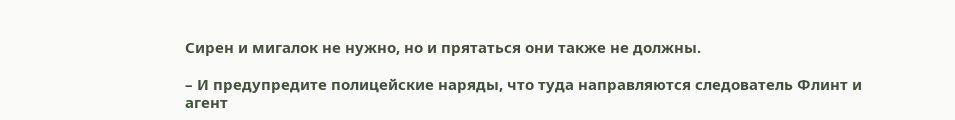Сирен и мигалок не нужно, но и прятаться они также не должны.

– И предупредите полицейские наряды, что туда направляются следователь Флинт и агент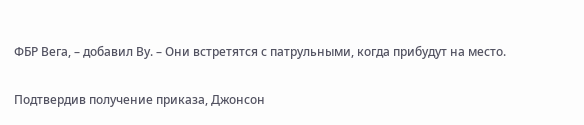ФБР Вега, – добавил Ву. – Они встретятся с патрульными, когда прибудут на место.

Подтвердив получение приказа, Джонсон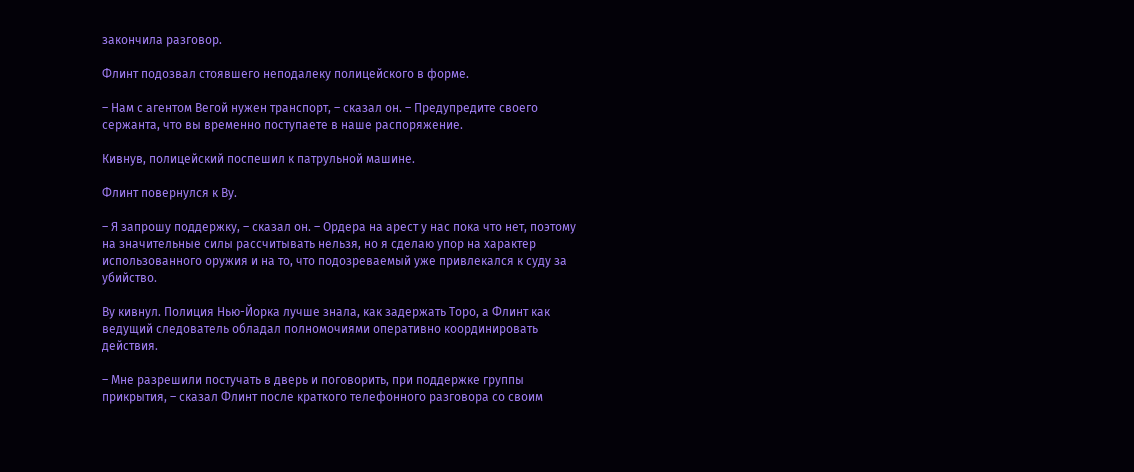закончила разговор.

Флинт подозвал стоявшего неподалеку полицейского в форме.

– Нам с агентом Вегой нужен транспорт, – сказал он. – Предупредите своего сержанта, что вы временно поступаете в наше распоряжение.

Кивнув, полицейский поспешил к патрульной машине.

Флинт повернулся к Ву.

– Я запрошу поддержку, – сказал он. – Ордера на арест у нас пока что нет, поэтому на значительные силы рассчитывать нельзя, но я сделаю упор на характер использованного оружия и на то, что подозреваемый уже привлекался к суду за убийство.

Ву кивнул. Полиция Нью-Йорка лучше знала, как задержать Торо, а Флинт как ведущий следователь обладал полномочиями оперативно координировать действия.

– Мне разрешили постучать в дверь и поговорить, при поддержке группы прикрытия, – сказал Флинт после краткого телефонного разговора со своим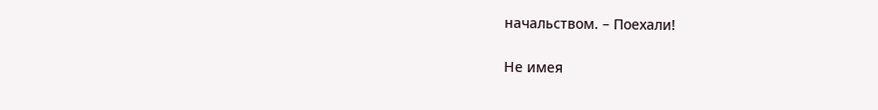начальством. – Поехали!

Не имея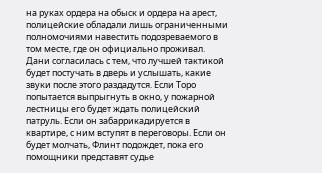на руках ордера на обыск и ордера на арест, полицейские обладали лишь ограниченными полномочиями навестить подозреваемого в том месте, где он официально проживал. Дани согласилась с тем, что лучшей тактикой будет постучать в дверь и услышать, какие звуки после этого раздадутся. Если Торо попытается выпрыгнуть в окно, у пожарной лестницы его будет ждать полицейский патруль. Если он забаррикадируется в квартире, с ним вступят в переговоры. Если он будет молчать, Флинт подождет, пока его помощники представят судье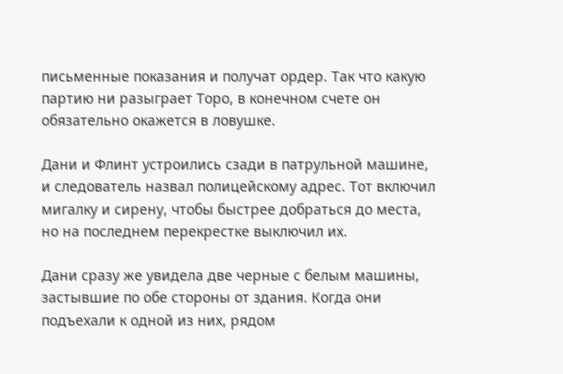письменные показания и получат ордер. Так что какую партию ни разыграет Торо, в конечном счете он обязательно окажется в ловушке.

Дани и Флинт устроились сзади в патрульной машине, и следователь назвал полицейскому адрес. Тот включил мигалку и сирену, чтобы быстрее добраться до места, но на последнем перекрестке выключил их.

Дани сразу же увидела две черные с белым машины, застывшие по обе стороны от здания. Когда они подъехали к одной из них, рядом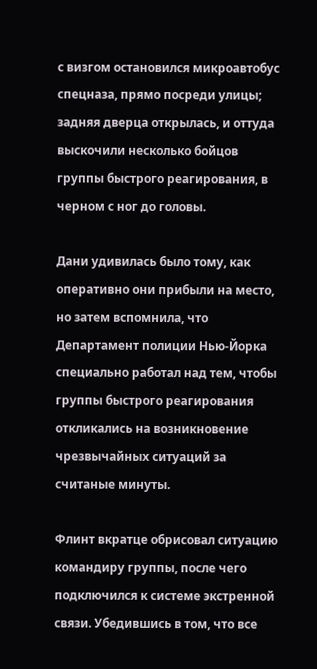с визгом остановился микроавтобус спецназа, прямо посреди улицы; задняя дверца открылась, и оттуда выскочили несколько бойцов группы быстрого реагирования, в черном с ног до головы.

Дани удивилась было тому, как оперативно они прибыли на место, но затем вспомнила, что Департамент полиции Нью-Йорка специально работал над тем, чтобы группы быстрого реагирования откликались на возникновение чрезвычайных ситуаций за считаные минуты.

Флинт вкратце обрисовал ситуацию командиру группы, после чего подключился к системе экстренной связи. Убедившись в том, что все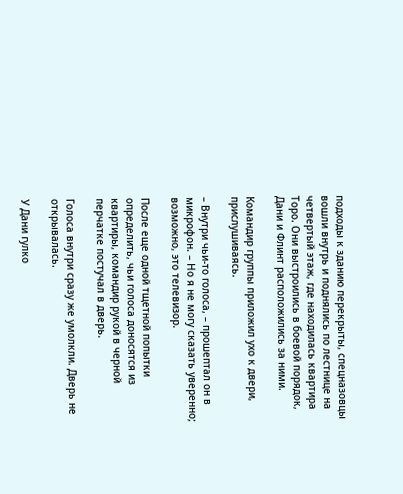подходы к зданию перекрыты, спецназовцы вошли внутрь и поднялись по лестнице на четвертый этаж, где находилась квартира Торо. Они выстроились в боевой порядок, Дани и Флинт расположились за ними.

Командир группы приложил ухо к двери, прислушиваясь.

– Внутри чьи-то голоса, – прошептал он в микрофон. – Но я не могу сказать уверенно; возможно, это телевизор.

После еще одной тщетной попытки определить, чьи голоса доносятся из квартиры, командир рукой в черной перчатке постучал в дверь.

Голоса внутри сразу же умолкли. Дверь не открывалась.

У Дани гулко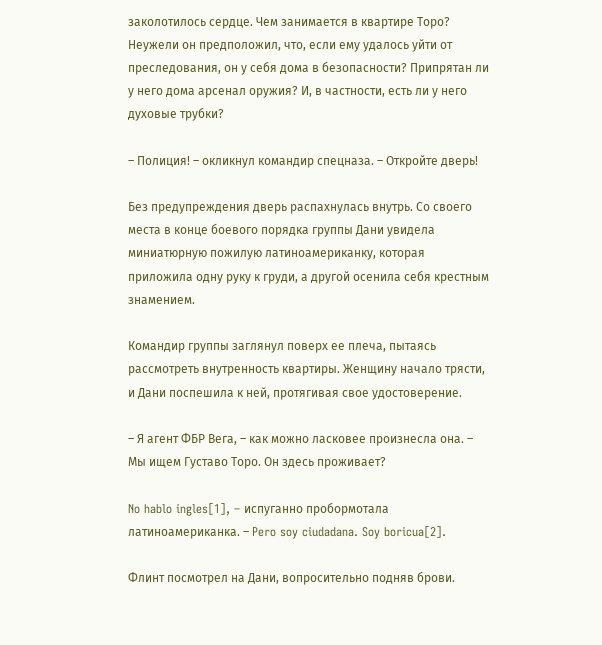заколотилось сердце. Чем занимается в квартире Торо? Неужели он предположил, что, если ему удалось уйти от преследования, он у себя дома в безопасности? Припрятан ли у него дома арсенал оружия? И, в частности, есть ли у него духовые трубки?

– Полиция! – окликнул командир спецназа. – Откройте дверь!

Без предупреждения дверь распахнулась внутрь. Со своего места в конце боевого порядка группы Дани увидела миниатюрную пожилую латиноамериканку, которая приложила одну руку к груди, а другой осенила себя крестным знамением.

Командир группы заглянул поверх ее плеча, пытаясь рассмотреть внутренность квартиры. Женщину начало трясти, и Дани поспешила к ней, протягивая свое удостоверение.

– Я агент ФБР Вега, – как можно ласковее произнесла она. – Мы ищем Густаво Торо. Он здесь проживает?

No hablo ingles[1], – испуганно пробормотала латиноамериканка. – Pero soy ciudadana. Soy boricua[2].

Флинт посмотрел на Дани, вопросительно подняв брови.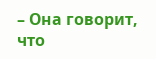– Она говорит, что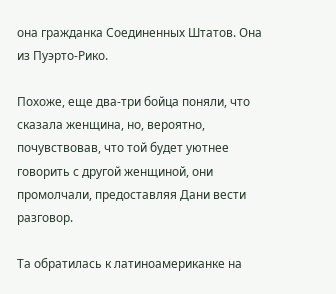она гражданка Соединенных Штатов. Она из Пуэрто-Рико.

Похоже, еще два-три бойца поняли, что сказала женщина, но, вероятно, почувствовав, что той будет уютнее говорить с другой женщиной, они промолчали, предоставляя Дани вести разговор.

Та обратилась к латиноамериканке на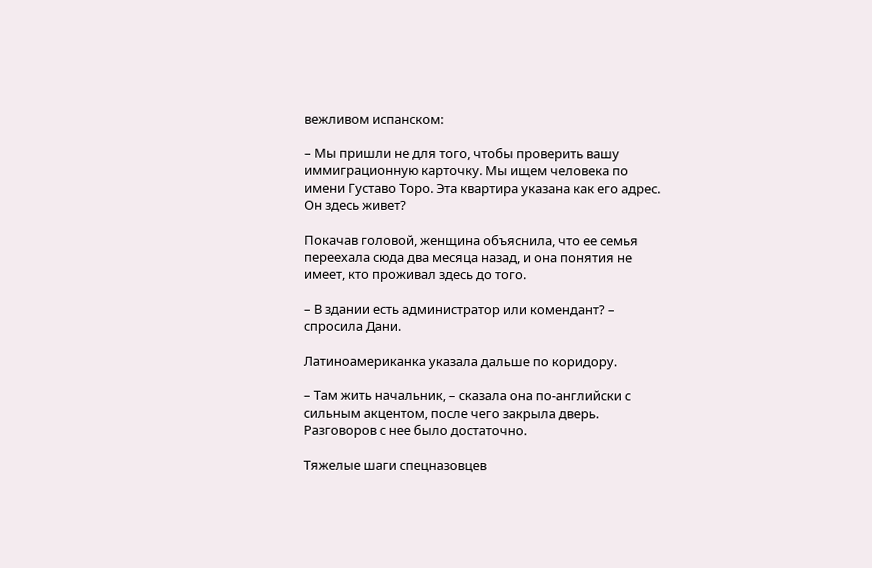вежливом испанском:

– Мы пришли не для того, чтобы проверить вашу иммиграционную карточку. Мы ищем человека по имени Густаво Торо. Эта квартира указана как его адрес. Он здесь живет?

Покачав головой, женщина объяснила, что ее семья переехала сюда два месяца назад, и она понятия не имеет, кто проживал здесь до того.

– В здании есть администратор или комендант? – спросила Дани.

Латиноамериканка указала дальше по коридору.

– Там жить начальник, – сказала она по-английски с сильным акцентом, после чего закрыла дверь. Разговоров с нее было достаточно.

Тяжелые шаги спецназовцев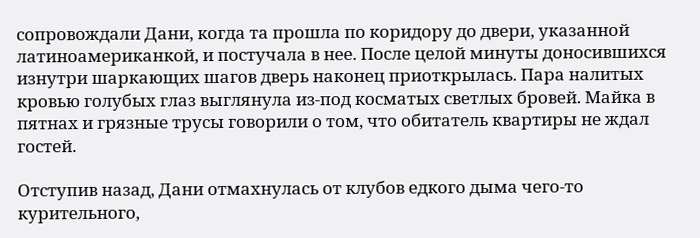сопровождали Дани, когда та прошла по коридору до двери, указанной латиноамериканкой, и постучала в нее. После целой минуты доносившихся изнутри шаркающих шагов дверь наконец приоткрылась. Пара налитых кровью голубых глаз выглянула из-под косматых светлых бровей. Майка в пятнах и грязные трусы говорили о том, что обитатель квартиры не ждал гостей.

Отступив назад, Дани отмахнулась от клубов едкого дыма чего-то курительного,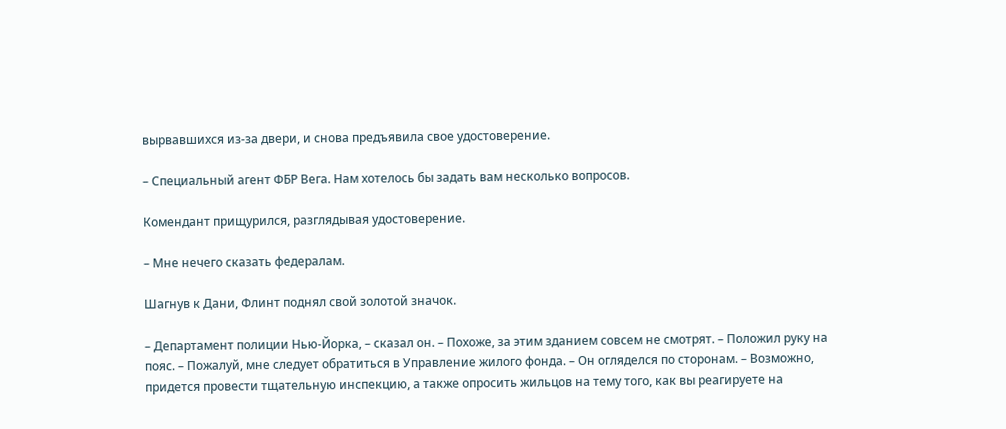вырвавшихся из-за двери, и снова предъявила свое удостоверение.

– Специальный агент ФБР Вега. Нам хотелось бы задать вам несколько вопросов.

Комендант прищурился, разглядывая удостоверение.

– Мне нечего сказать федералам.

Шагнув к Дани, Флинт поднял свой золотой значок.

– Департамент полиции Нью-Йорка, – сказал он. – Похоже, за этим зданием совсем не смотрят. – Положил руку на пояс. – Пожалуй, мне следует обратиться в Управление жилого фонда. – Он огляделся по сторонам. – Возможно, придется провести тщательную инспекцию, а также опросить жильцов на тему того, как вы реагируете на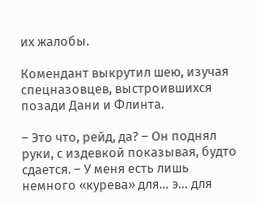их жалобы.

Комендант выкрутил шею, изучая спецназовцев, выстроившихся позади Дани и Флинта.

– Это что, рейд, да? – Он поднял руки, с издевкой показывая, будто сдается. – У меня есть лишь немного «курева» для… э… для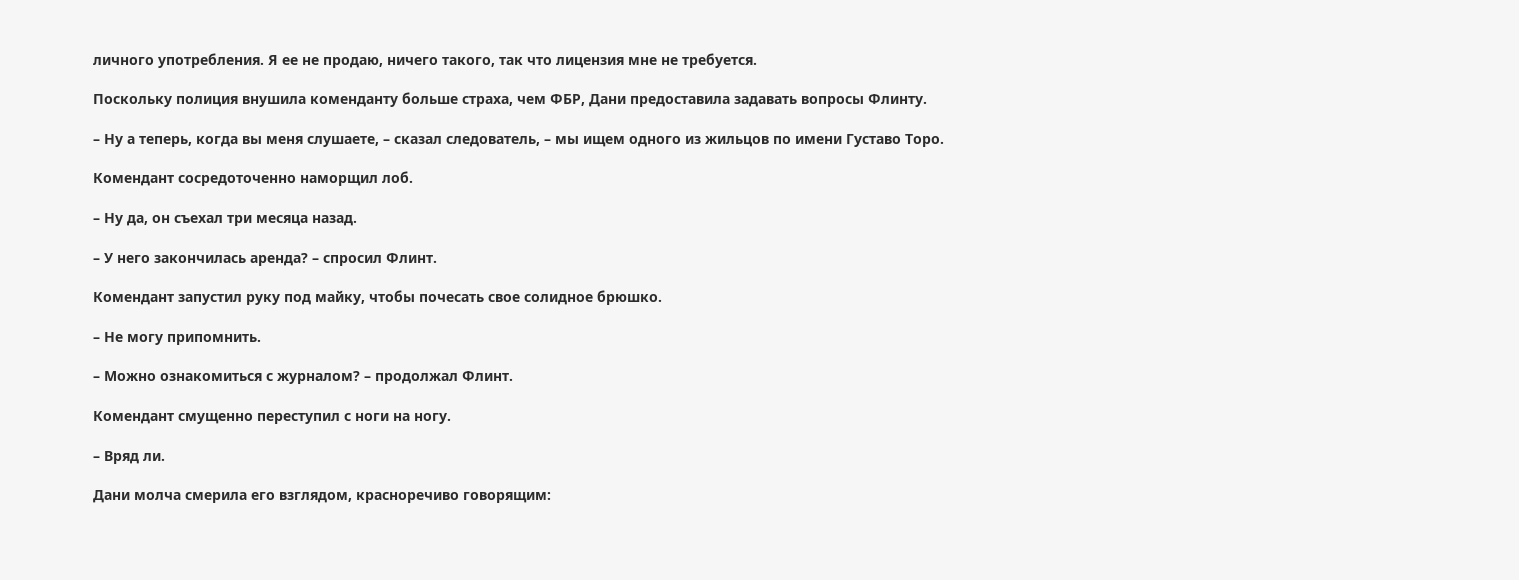личного употребления. Я ее не продаю, ничего такого, так что лицензия мне не требуется.

Поскольку полиция внушила коменданту больше страха, чем ФБР, Дани предоставила задавать вопросы Флинту.

– Ну а теперь, когда вы меня слушаете, – сказал следователь, – мы ищем одного из жильцов по имени Густаво Торо.

Комендант сосредоточенно наморщил лоб.

– Ну да, он съехал три месяца назад.

– У него закончилась аренда? – спросил Флинт.

Комендант запустил руку под майку, чтобы почесать свое солидное брюшко.

– Не могу припомнить.

– Можно ознакомиться с журналом? – продолжал Флинт.

Комендант смущенно переступил с ноги на ногу.

– Вряд ли.

Дани молча смерила его взглядом, красноречиво говорящим: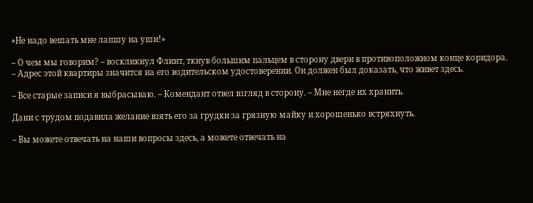«Не надо вешать мне лапшу на уши!»

– О чем мы говорим? – воскликнул Флинт, ткнув большим пальцем в сторону двери в противоположном конце коридора. – Адрес этой квартиры значится на его водительском удостоверении. Он должен был доказать, что живет здесь.

– Все старые записи я выбрасываю. – Комендант отвел взгляд в сторону. – Мне негде их хранить.

Дани с трудом подавила желание взять его за грудки за грязную майку и хорошенько встряхнуть.

– Вы можете отвечать на наши вопросы здесь, а можете отвечать на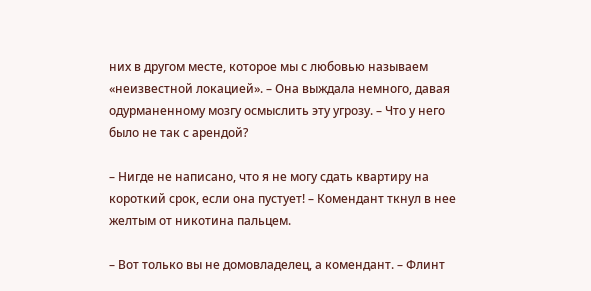них в другом месте, которое мы с любовью называем «неизвестной локацией». – Она выждала немного, давая одурманенному мозгу осмыслить эту угрозу. – Что у него было не так с арендой?

– Нигде не написано, что я не могу сдать квартиру на короткий срок, если она пустует! – Комендант ткнул в нее желтым от никотина пальцем.

– Вот только вы не домовладелец, а комендант. – Флинт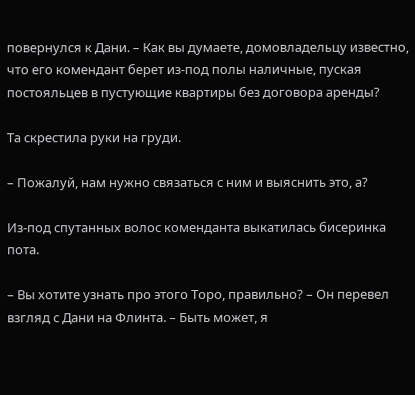повернулся к Дани. – Как вы думаете, домовладельцу известно, что его комендант берет из-под полы наличные, пуская постояльцев в пустующие квартиры без договора аренды?

Та скрестила руки на груди.

– Пожалуй, нам нужно связаться с ним и выяснить это, а?

Из-под спутанных волос коменданта выкатилась бисеринка пота.

– Вы хотите узнать про этого Торо, правильно? – Он перевел взгляд с Дани на Флинта. – Быть может, я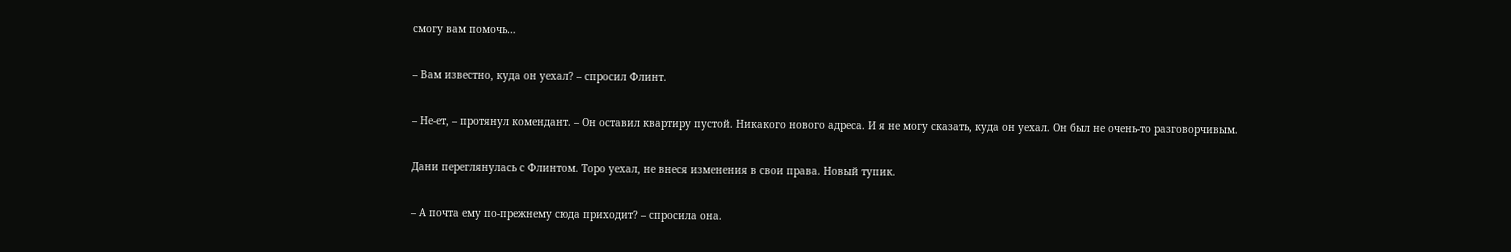смогу вам помочь…

– Вам известно, куда он уехал? – спросил Флинт.

– Не-ет, – протянул комендант. – Он оставил квартиру пустой. Никакого нового адреса. И я не могу сказать, куда он уехал. Он был не очень-то разговорчивым.

Дани переглянулась с Флинтом. Торо уехал, не внеся изменения в свои права. Новый тупик.

– А почта ему по-прежнему сюда приходит? – спросила она.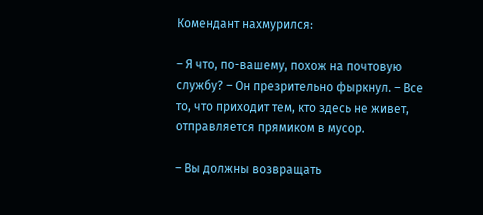Комендант нахмурился:

– Я что, по-вашему, похож на почтовую службу? – Он презрительно фыркнул. – Все то, что приходит тем, кто здесь не живет, отправляется прямиком в мусор.

– Вы должны возвращать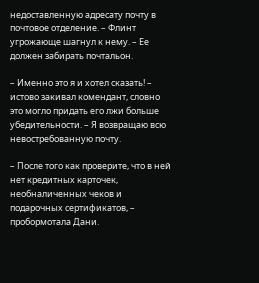недоставленную адресату почту в почтовое отделение. – Флинт угрожающе шагнул к нему. – Ее должен забирать почтальон.

– Именно это я и хотел сказать! – истово закивал комендант, словно это могло придать его лжи больше убедительности. – Я возвращаю всю невостребованную почту.

– После того как проверите, что в ней нет кредитных карточек, необналиченных чеков и подарочных сертификатов, – пробормотала Дани.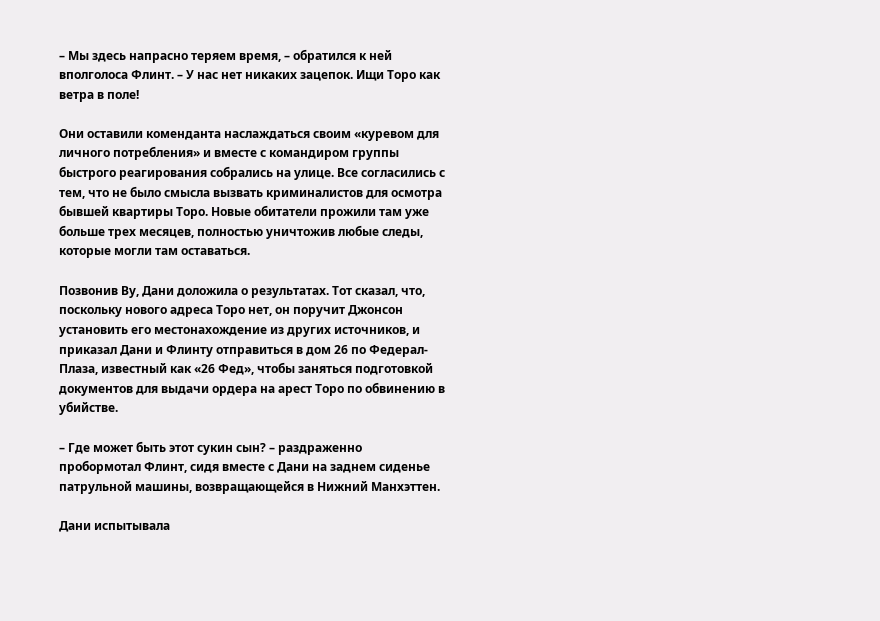– Мы здесь напрасно теряем время, – обратился к ней вполголоса Флинт. – У нас нет никаких зацепок. Ищи Торо как ветра в поле!

Они оставили коменданта наслаждаться своим «куревом для личного потребления» и вместе с командиром группы быстрого реагирования собрались на улице. Все согласились с тем, что не было смысла вызвать криминалистов для осмотра бывшей квартиры Торо. Новые обитатели прожили там уже больше трех месяцев, полностью уничтожив любые следы, которые могли там оставаться.

Позвонив Ву, Дани доложила о результатах. Тот сказал, что, поскольку нового адреса Торо нет, он поручит Джонсон установить его местонахождение из других источников, и приказал Дани и Флинту отправиться в дом 26 по Федерал-Плаза, известный как «26 Фед», чтобы заняться подготовкой документов для выдачи ордера на арест Торо по обвинению в убийстве.

– Где может быть этот сукин сын? – раздраженно пробормотал Флинт, сидя вместе с Дани на заднем сиденье патрульной машины, возвращающейся в Нижний Манхэттен.

Дани испытывала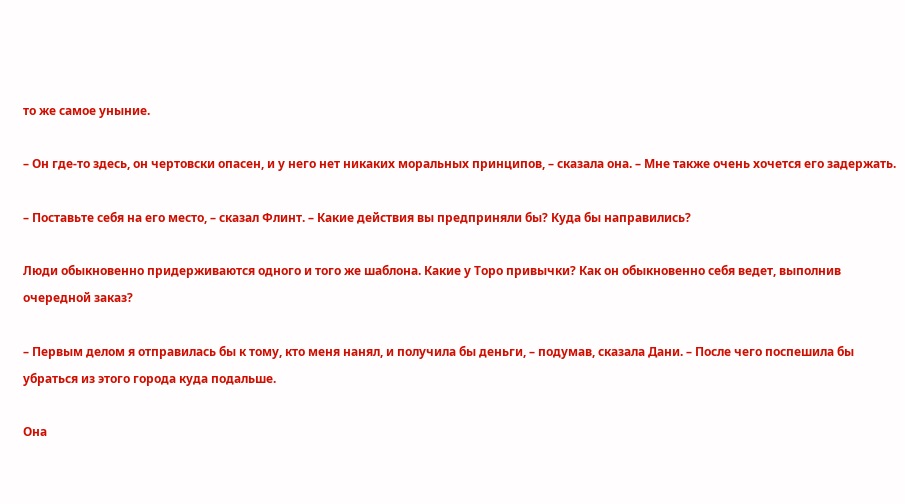то же самое уныние.

– Он где-то здесь, он чертовски опасен, и у него нет никаких моральных принципов, – сказала она. – Мне также очень хочется его задержать.

– Поставьте себя на его место, – сказал Флинт. – Какие действия вы предприняли бы? Куда бы направились?

Люди обыкновенно придерживаются одного и того же шаблона. Какие у Торо привычки? Как он обыкновенно себя ведет, выполнив очередной заказ?

– Первым делом я отправилась бы к тому, кто меня нанял, и получила бы деньги, – подумав, сказала Дани. – После чего поспешила бы убраться из этого города куда подальше.

Она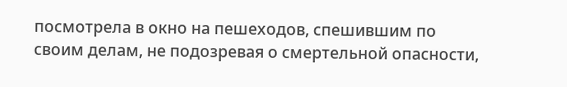посмотрела в окно на пешеходов, спешившим по своим делам, не подозревая о смертельной опасности,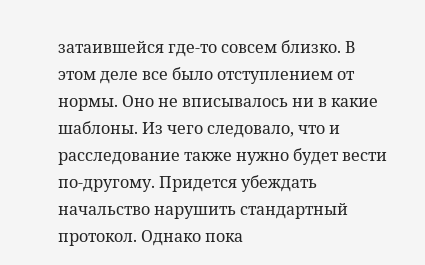затаившейся где-то совсем близко. В этом деле все было отступлением от нормы. Оно не вписывалось ни в какие шаблоны. Из чего следовало, что и расследование также нужно будет вести по-другому. Придется убеждать начальство нарушить стандартный протокол. Однако пока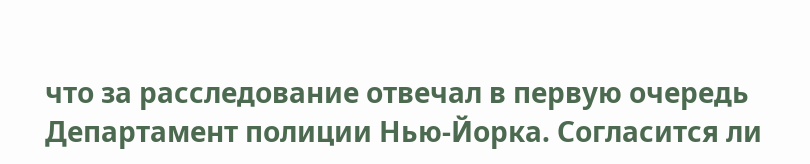что за расследование отвечал в первую очередь Департамент полиции Нью-Йорка. Согласится ли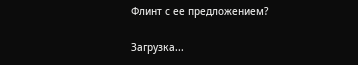Флинт с ее предложением?

Загрузка...